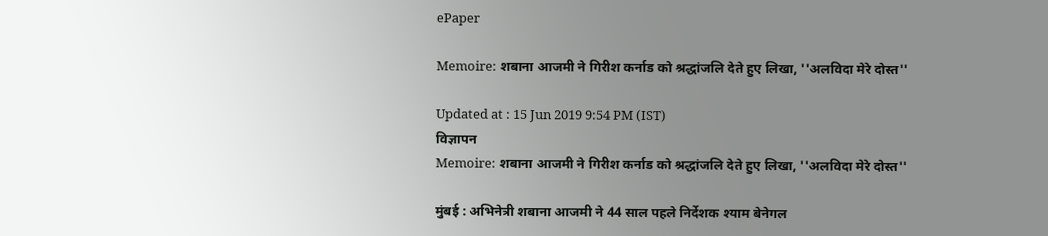ePaper

Memoire: शबाना आजमी ने गिरीश कर्नाड को श्रद्धांजलि देते हुए लिखा, ''अलविदा मेरे दोस्त''

Updated at : 15 Jun 2019 9:54 PM (IST)
विज्ञापन
Memoire: शबाना आजमी ने गिरीश कर्नाड को श्रद्धांजलि देते हुए लिखा, ''अलविदा मेरे दोस्त''

मुंबई : अभिनेत्री शबाना आजमी ने 44 साल पहले निर्देशक श्याम बेनेगल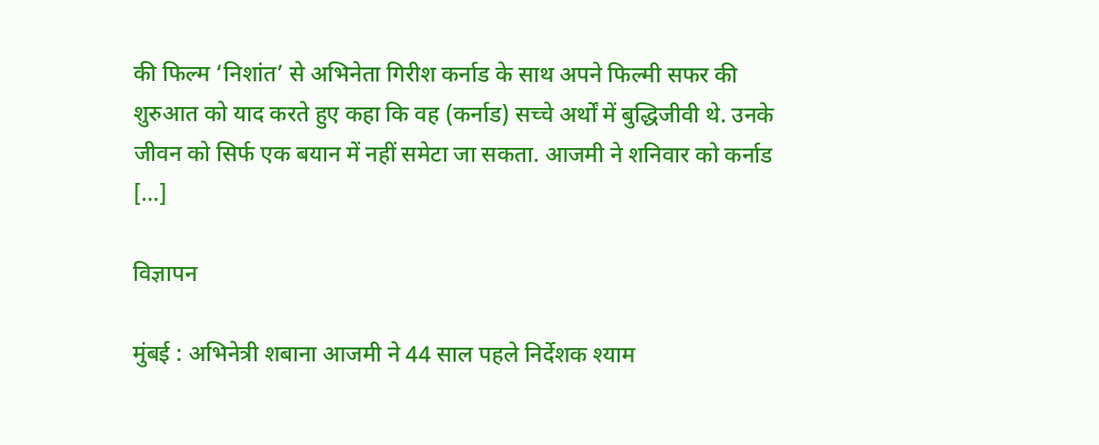की फिल्म ‘निशांत’ से अभिनेता गिरीश कर्नाड के साथ अपने फिल्मी सफर की शुरुआत को याद करते हुए कहा कि वह (कर्नाड) सच्चे अर्थों में बुद्धिजीवी थे. उनके जीवन को सिर्फ एक बयान में नहीं समेटा जा सकता. आजमी ने शनिवार को कर्नाड […]

विज्ञापन

मुंबई : अभिनेत्री शबाना आजमी ने 44 साल पहले निर्देशक श्याम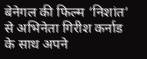बेनेगल की फिल्म ‘निशांत’ से अभिनेता गिरीश कर्नाड के साथ अपने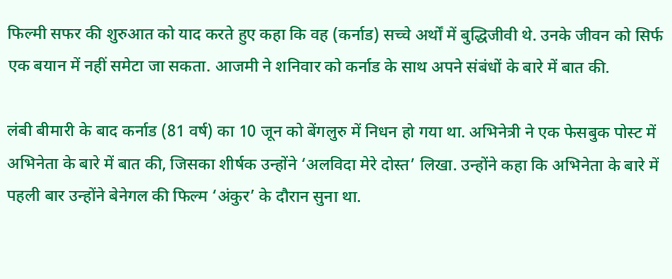फिल्मी सफर की शुरुआत को याद करते हुए कहा कि वह (कर्नाड) सच्चे अर्थों में बुद्धिजीवी थे. उनके जीवन को सिर्फ एक बयान में नहीं समेटा जा सकता. आजमी ने शनिवार को कर्नाड के साथ अपने संबंधों के बारे में बात की.

लंबी बीमारी के बाद कर्नाड (81 वर्ष) का 10 जून को बेंगलुरु में निधन हो गया था. अभिनेत्री ने एक फेसबुक पोस्ट में अभिनेता के बारे में बात की, जिसका शीर्षक उन्होंने ‘अलविदा मेरे दोस्त’ लिखा. उन्होंने कहा कि अभिनेता के बारे में पहली बार उन्होंने बेनेगल की फिल्म ‘अंकुर’ के दौरान सुना था.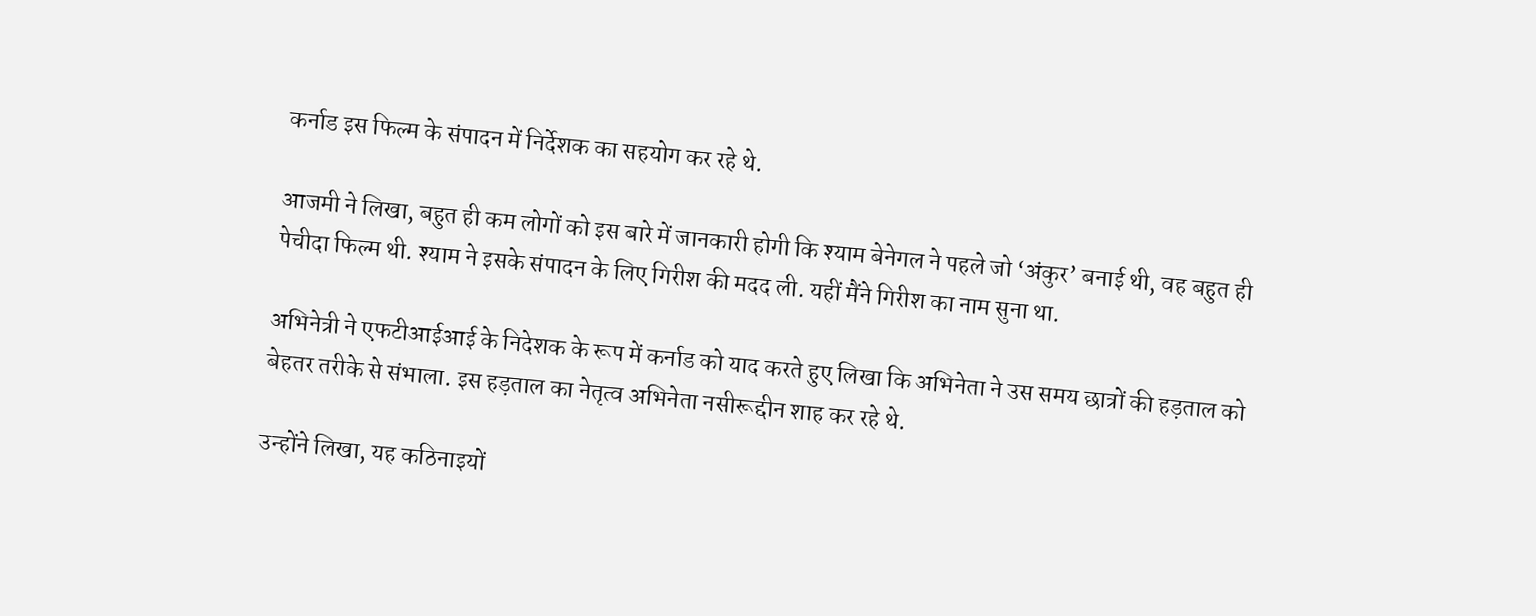कर्नाड इस फिल्म के संपादन में निर्देशक का सहयोग कर रहे थे.

आजमी ने लिखा, बहुत ही कम लोगों को इस बारे में जानकारी होगी कि श्याम बेनेगल ने पहले जो ‘अंकुर’ बनाई थी, वह बहुत ही पेचीदा फिल्म थी. श्याम ने इसके संपादन के लिए गिरीश की मदद ली. यहीं मैंने गिरीश का नाम सुना था.

अभिनेत्री ने एफटीआईआई के निदेशक के रूप में कर्नाड को याद करते हुए लिखा कि अभिनेता ने उस समय छात्रों की हड़ताल को बेहतर तरीके से संभाला. इस हड़ताल का नेतृत्व अभिनेता नसीरूद्दीन शाह कर रहे थे.

उन्होंने लिखा, यह कठिनाइयों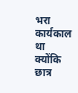भरा कार्यकाल था क्योंकि छात्र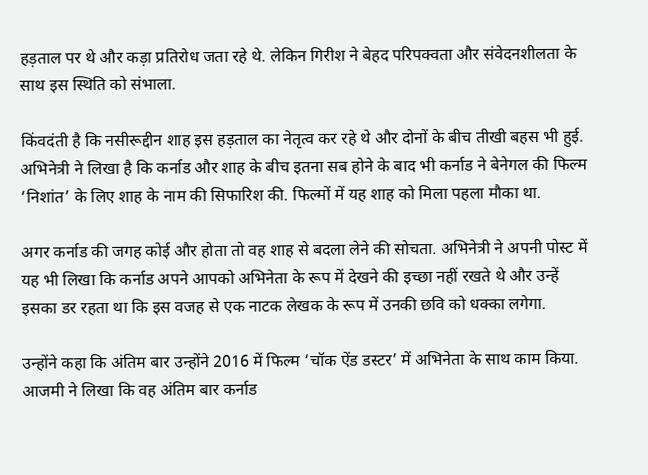हड़ताल पर थे और कड़ा प्रतिरोध जता रहे थे. लेकिन गिरीश ने बेहद परिपक्वता और संवेदनशीलता के साथ इस स्थिति को संभाला.

किंवदंती है कि नसीरूद्दीन शाह इस हड़ताल का नेतृत्व कर रहे थे और दोनों के बीच तीखी बहस भी हुई. अभिनेत्री ने लिखा है कि कर्नाड और शाह के बीच इतना सब होने के बाद भी कर्नाड ने बेनेगल की फिल्म ‘निशांत’ के लिए शाह के नाम की सिफारिश की. फिल्मों में यह शाह को मिला पहला मौका था.

अगर कर्नाड की जगह कोई और होता तो वह शाह से बदला लेने की सोचता. अभिनेत्री ने अपनी पोस्ट में यह भी लिखा कि कर्नाड अपने आपको अभिनेता के रूप में देखने की इच्छा नहीं रखते थे और उन्हें इसका डर रहता था कि इस वजह से एक नाटक लेखक के रूप में उनकी छवि को धक्का लगेगा.

उन्होंने कहा कि अंतिम बार उन्होंने 2016 में फिल्म ‘चॉक ऐंड डस्टर’ में अभिनेता के साथ काम किया. आजमी ने लिखा कि वह अंतिम बार कर्नाड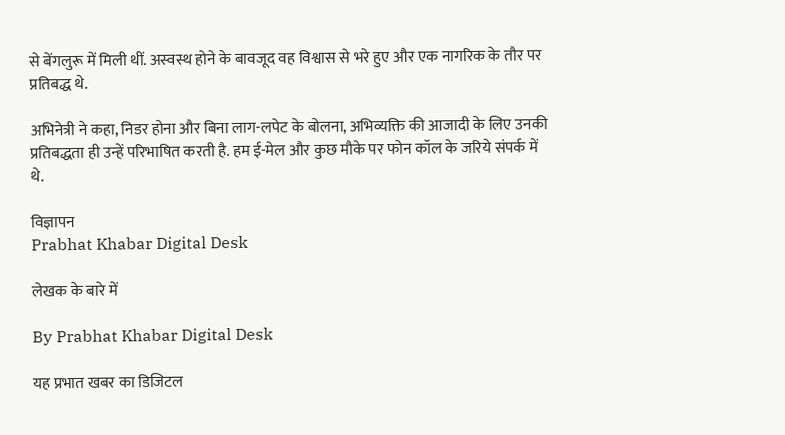से बेंगलुरू में मिली थीं. अस्वस्थ होने के बावजूद वह विश्वास से भरे हुए और एक नागरिक के तौर पर प्रतिबद्ध थे.

अभिनेत्री ने कहा, निडर होना और बिना लाग-लपेट के बोलना, अभिव्यक्ति की आजादी के लिए उनकी प्रतिबद्धता ही उन्हें परिभाषित करती है. हम ई-मेल और कुछ मौके पर फोन कॉल के जरिये संपर्क में थे.

विज्ञापन
Prabhat Khabar Digital Desk

लेखक के बारे में

By Prabhat Khabar Digital Desk

यह प्रभात खबर का डिजिटल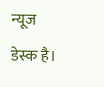न्यूज डेस्क है।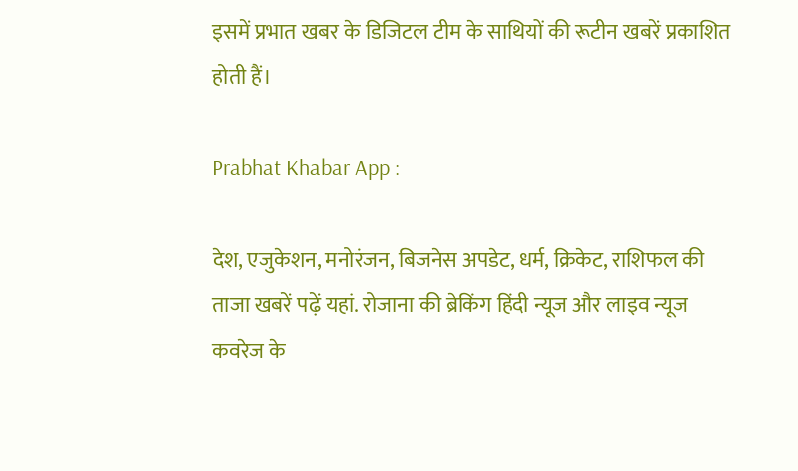इसमें प्रभात खबर के डिजिटल टीम के साथियों की रूटीन खबरें प्रकाशित होती हैं।

Prabhat Khabar App :

देश, एजुकेशन, मनोरंजन, बिजनेस अपडेट, धर्म, क्रिकेट, राशिफल की ताजा खबरें पढ़ें यहां. रोजाना की ब्रेकिंग हिंदी न्यूज और लाइव न्यूज कवरेज के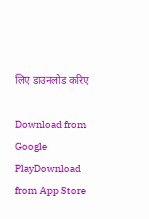लिए डाउनलोड करिए

Download from Google PlayDownload from App Store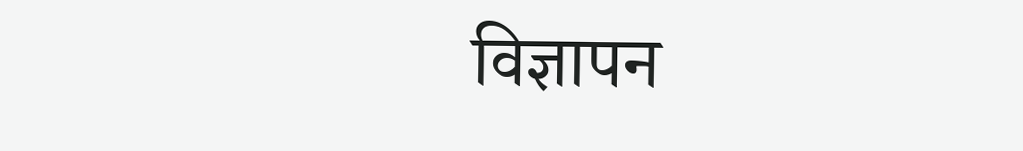विज्ञापन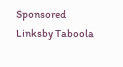Sponsored Linksby Taboola